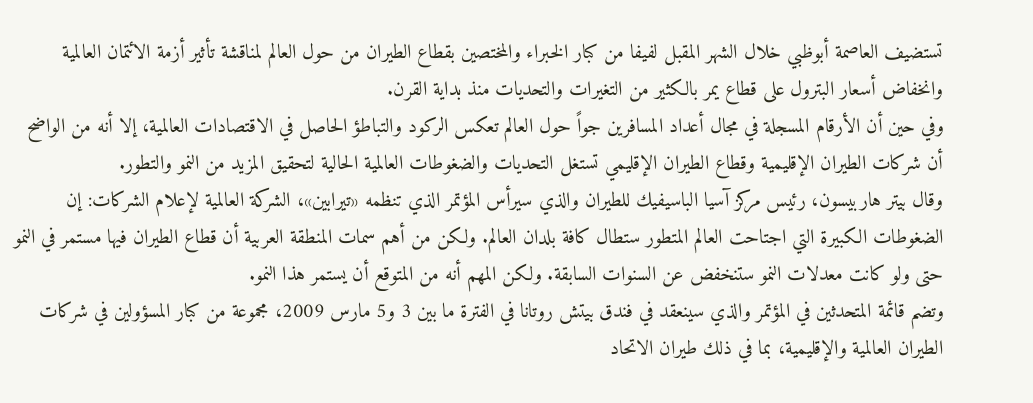تستضيف العاصمة أبوظبي خلال الشهر المقبل لفيفا من كبار الخبراء والمختصين بقطاع الطيران من حول العالم لمناقشة تأثير أزمة الائتمان العالمية وانخفاض أسعار البترول على قطاع يمر بالكثير من التغيرات والتحديات منذ بداية القرن.
وفي حين أن الأرقام المسجلة في مجال أعداد المسافرين جواً حول العالم تعكس الركود والتباطؤ الحاصل في الاقتصادات العالمية، إلا أنه من الواضح أن شركات الطيران الإقليمية وقطاع الطيران الإقليمي تستغل التحديات والضغوطات العالمية الحالية لتحقيق المزيد من النمو والتطور.
وقال بيتر هاربيسون، رئيس مركز آسيا الباسيفيك للطيران والذي سيرأس المؤتمر الذي تنظمه «تيرابين»، الشركة العالمية لإعلام الشركات: إن الضغوطات الكبيرة التي اجتاحت العالم المتطور ستطال كافة بلدان العالم. ولكن من أهم سمات المنطقة العربية أن قطاع الطيران فيها مستمر في النمو حتى ولو كانت معدلات النمو ستنخفض عن السنوات السابقة. ولكن المهم أنه من المتوقع أن يستمر هذا النمو.
وتضم قائمة المتحدثين في المؤتمر والذي سينعقد في فندق بيتش روتانا في الفترة ما بين 3 و5 مارس 2009، مجموعة من كبار المسؤولين في شركات الطيران العالمية والإقليمية، بما في ذلك طيران الاتحاد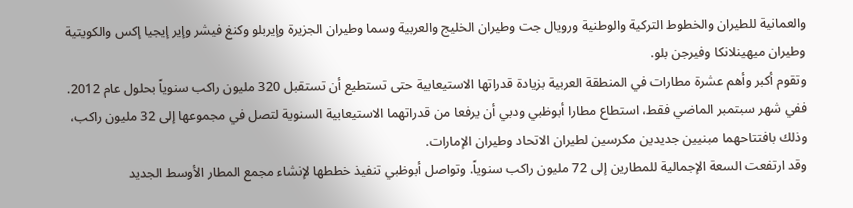والعمانية للطيران والخطوط التركية والوطنية ورويال جت وطيران الخليج والعربية وسما وطيران الجزيرة وإيربلو وكنغ فيشر وإير إيجيا إكس والكويتية وطيران ميهينلانكا وفيرجن بلو.
وتقوم أكبر وأهم عشرة مطارات في المنطقة العربية بزيادة قدراتها الاستيعابية حتى تستطيع أن تستقبل 320 مليون راكب سنوياً بحلول عام 2012. ففي شهر سبتمبر الماضي فقط، استطاع مطارا أبوظبي ودبي أن يرفعا من قدراتهما الاستيعابية السنوية لتصل في مجموعها إلى 32 مليون راكب، وذلك بافتتاحهما مبنيين جديدين مكرسين لطيران الاتحاد وطيران الإمارات.
وقد ارتفعت السعة الإجمالية للمطارين إلى 72 مليون راكب سنوياً. وتواصل أبوظبي تنفيذ خططها لإنشاء مجمع المطار الأوسط الجديد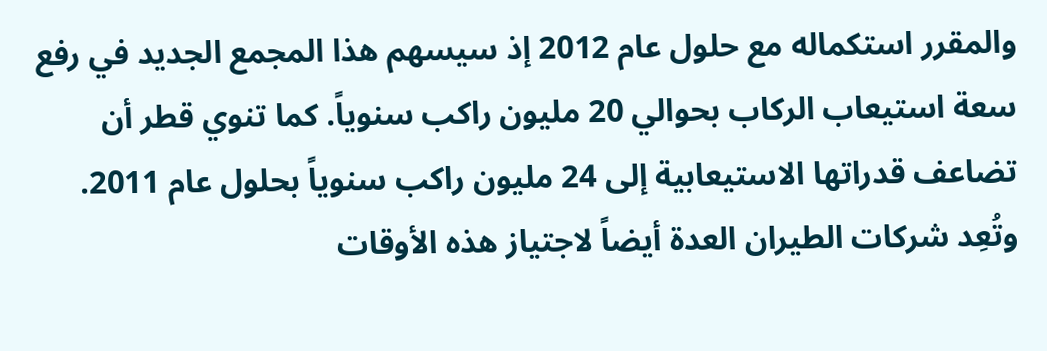والمقرر استكماله مع حلول عام 2012 إذ سيسهم هذا المجمع الجديد في رفع سعة استيعاب الركاب بحوالي 20 مليون راكب سنوياً. كما تنوي قطر أن تضاعف قدراتها الاستيعابية إلى 24 مليون راكب سنوياً بحلول عام 2011.
وتُعِد شركات الطيران العدة أيضاً لاجتياز هذه الأوقات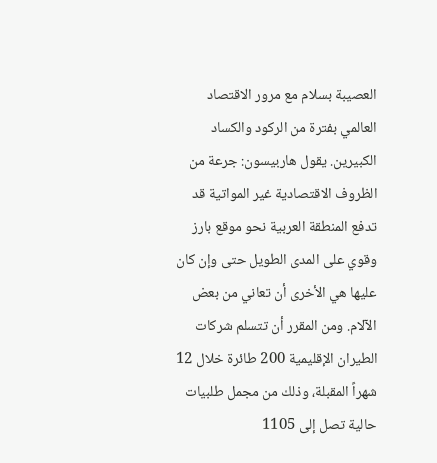العصيبة بسلام مع مرور الاقتصاد العالمي بفترة من الركود والكساد الكبيرين. يقول هاربيسون: جرعة من الظروف الاقتصادية غير المواتية قد تدفع المنطقة العربية نحو موقع بارز وقوي على المدى الطويل حتى وإن كان عليها هي الأخرى أن تعاني من بعض الآلام. ومن المقرر أن تتسلم شركات الطيران الإقليمية 200 طائرة خلال 12 شهراً المقبلة، وذلك من مجمل طلبيات حالية تصل إلى 1105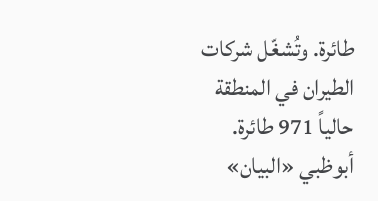طائرة. وتُشغّل شركات الطيران في المنطقة حالياً 971 طائرة.
أبوظبي «البيان»